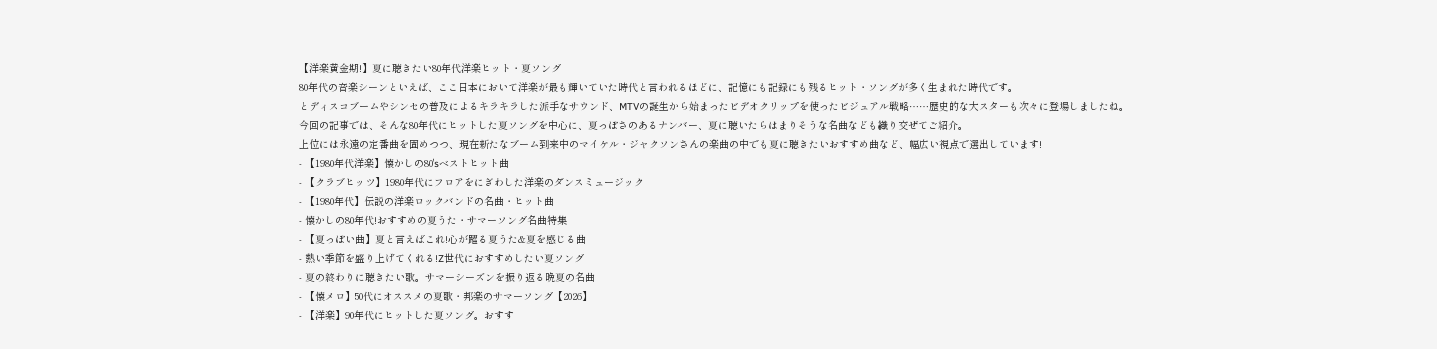【洋楽黄金期!】夏に聴きたい80年代洋楽ヒット・夏ソング
80年代の音楽シーンといえば、ここ日本において洋楽が最も輝いていた時代と言われるほどに、記憶にも記録にも残るヒット・ソングが多く生まれた時代です。
とディスコブームやシンセの普及によるキラキラした派手なサウンド、MTVの誕生から始まったビデオクリップを使ったビジュアル戦略……歴史的な大スターも次々に登場しましたね。
今回の記事では、そんな80年代にヒットした夏ソングを中心に、夏っぽさのあるナンバー、夏に聴いたらはまりそうな名曲なども織り交ぜてご紹介。
上位には永遠の定番曲を固めつつ、現在新たなブーム到来中のマイケル・ジャクソンさんの楽曲の中でも夏に聴きたいおすすめ曲など、幅広い視点で選出しています!
- 【1980年代洋楽】懐かしの80'sベストヒット曲
- 【クラブヒッツ】1980年代にフロアをにぎわした洋楽のダンスミュージック
- 【1980年代】伝説の洋楽ロックバンドの名曲・ヒット曲
- 懐かしの80年代!おすすめの夏うた・サマーソング名曲特集
- 【夏っぽい曲】夏と言えばこれ!心が躍る夏うた&夏を感じる曲
- 熱い季節を盛り上げてくれる!Z世代におすすめしたい夏ソング
- 夏の終わりに聴きたい歌。サマーシーズンを振り返る晩夏の名曲
- 【懐メロ】50代にオススメの夏歌・邦楽のサマーソング【2026】
- 【洋楽】90年代にヒットした夏ソング。おすす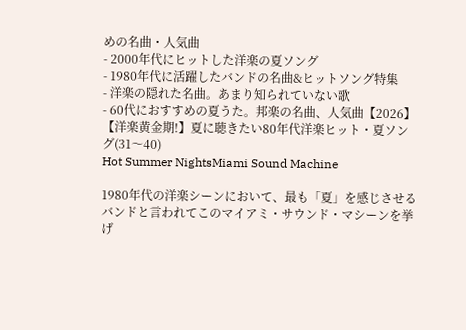めの名曲・人気曲
- 2000年代にヒットした洋楽の夏ソング
- 1980年代に活躍したバンドの名曲&ヒットソング特集
- 洋楽の隠れた名曲。あまり知られていない歌
- 60代におすすめの夏うた。邦楽の名曲、人気曲【2026】
【洋楽黄金期!】夏に聴きたい80年代洋楽ヒット・夏ソング(31〜40)
Hot Summer NightsMiami Sound Machine

1980年代の洋楽シーンにおいて、最も「夏」を感じさせるバンドと言われてこのマイアミ・サウンド・マシーンを挙げ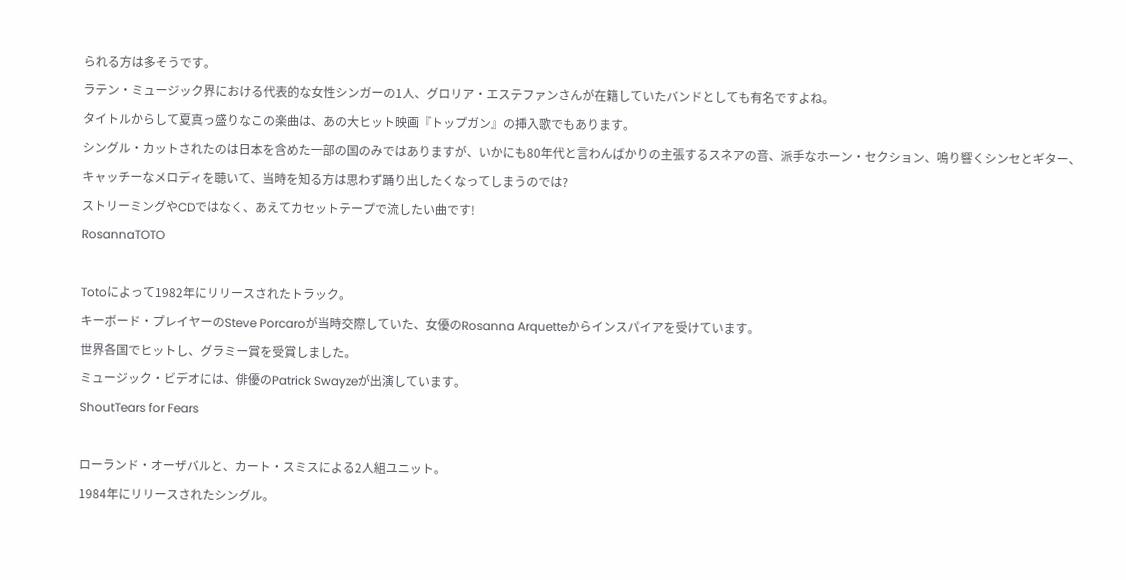られる方は多そうです。
ラテン・ミュージック界における代表的な女性シンガーの1人、グロリア・エステファンさんが在籍していたバンドとしても有名ですよね。
タイトルからして夏真っ盛りなこの楽曲は、あの大ヒット映画『トップガン』の挿入歌でもあります。
シングル・カットされたのは日本を含めた一部の国のみではありますが、いかにも80年代と言わんばかりの主張するスネアの音、派手なホーン・セクション、鳴り響くシンセとギター、キャッチーなメロディを聴いて、当時を知る方は思わず踊り出したくなってしまうのでは?
ストリーミングやCDではなく、あえてカセットテープで流したい曲です!
RosannaTOTO

Totoによって1982年にリリースされたトラック。
キーボード・プレイヤーのSteve Porcaroが当時交際していた、女優のRosanna Arquetteからインスパイアを受けています。
世界各国でヒットし、グラミー賞を受賞しました。
ミュージック・ビデオには、俳優のPatrick Swayzeが出演しています。
ShoutTears for Fears

ローランド・オーザバルと、カート・スミスによる2人組ユニット。
1984年にリリースされたシングル。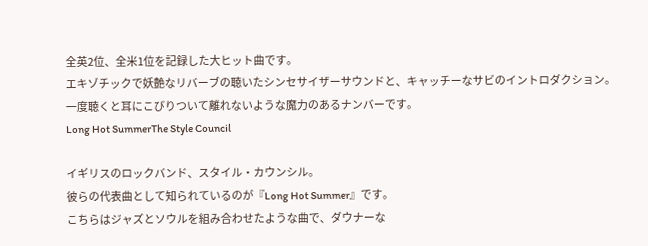全英2位、全米1位を記録した大ヒット曲です。
エキゾチックで妖艶なリバーブの聴いたシンセサイザーサウンドと、キャッチーなサビのイントロダクション。
一度聴くと耳にこびりついて離れないような魔力のあるナンバーです。
Long Hot SummerThe Style Council

イギリスのロックバンド、スタイル・カウンシル。
彼らの代表曲として知られているのが『Long Hot Summer』です。
こちらはジャズとソウルを組み合わせたような曲で、ダウナーな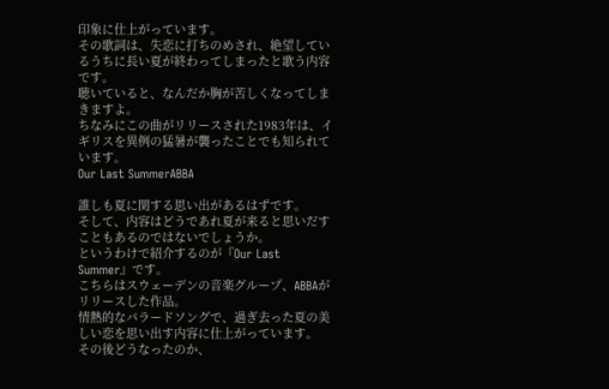印象に仕上がっています。
その歌詞は、失恋に打ちのめされ、絶望しているうちに長い夏が終わってしまったと歌う内容です。
聴いていると、なんだか胸が苦しくなってしまきますよ。
ちなみにこの曲がリリースされた1983年は、イギリスを異例の猛暑が襲ったことでも知られています。
Our Last SummerABBA

誰しも夏に関する思い出があるはずです。
そして、内容はどうであれ夏が来ると思いだすこともあるのではないでしょうか。
というわけで紹介するのが『Our Last Summer』です。
こちらはスウェーデンの音楽グループ、ABBAがリリースした作品。
情熱的なバラードソングで、過ぎ去った夏の美しい恋を思い出す内容に仕上がっています。
その後どうなったのか、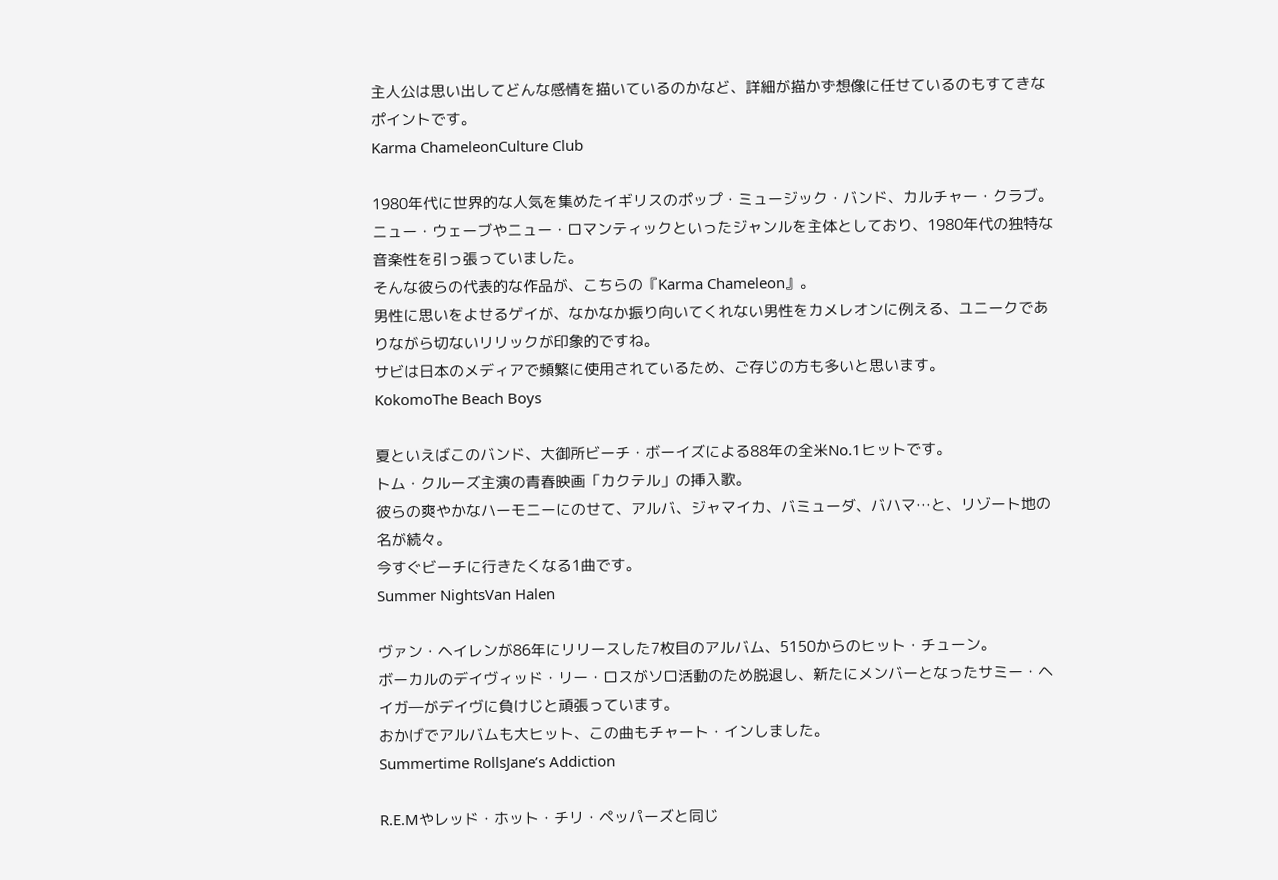主人公は思い出してどんな感情を描いているのかなど、詳細が描かず想像に任せているのもすてきなポイントです。
Karma ChameleonCulture Club

1980年代に世界的な人気を集めたイギリスのポップ・ミュージック・バンド、カルチャー・クラブ。
ニュー・ウェーブやニュー・ロマンティックといったジャンルを主体としており、1980年代の独特な音楽性を引っ張っていました。
そんな彼らの代表的な作品が、こちらの『Karma Chameleon』。
男性に思いをよせるゲイが、なかなか振り向いてくれない男性をカメレオンに例える、ユニークでありながら切ないリリックが印象的ですね。
サビは日本のメディアで頻繁に使用されているため、ご存じの方も多いと思います。
KokomoThe Beach Boys

夏といえばこのバンド、大御所ビーチ・ボーイズによる88年の全米No.1ヒットです。
トム・クルーズ主演の青春映画「カクテル」の挿入歌。
彼らの爽やかなハーモニーにのせて、アルバ、ジャマイカ、バミューダ、バハマ…と、リゾート地の名が続々。
今すぐビーチに行きたくなる1曲です。
Summer NightsVan Halen

ヴァン・ヘイレンが86年にリリースした7枚目のアルバム、5150からのヒット・チューン。
ボーカルのデイヴィッド・リー・ロスがソロ活動のため脱退し、新たにメンバーとなったサミー・ヘイガ―がデイヴに負けじと頑張っています。
おかげでアルバムも大ヒット、この曲もチャート・インしました。
Summertime RollsJane’s Addiction

R.E.Mやレッド・ホット・チリ・ペッパーズと同じ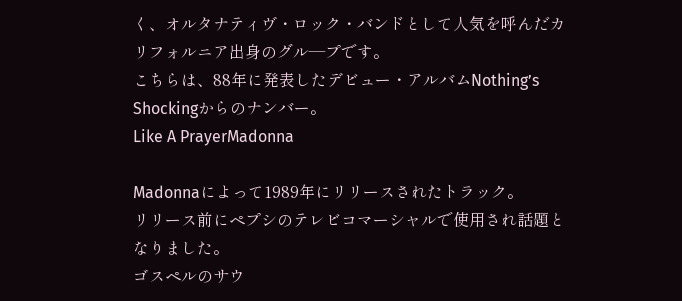く、オルタナティヴ・ロック・バンドとして人気を呼んだカリフォルニア出身のグル―プです。
こちらは、88年に発表したデビュー・アルバムNothing’s Shockingからのナンバー。
Like A PrayerMadonna

Madonnaによって1989年にリリースされたトラック。
リリース前にペプシのテレビコマーシャルで使用され話題となりました。
ゴスペルのサウ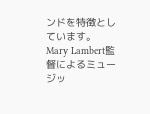ンドを特徴としています。
Mary Lambert監督によるミュージッ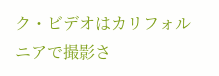ク・ビデオはカリフォルニアで撮影さ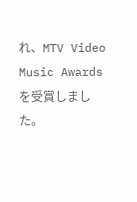れ、MTV Video Music Awardsを受賞しました。